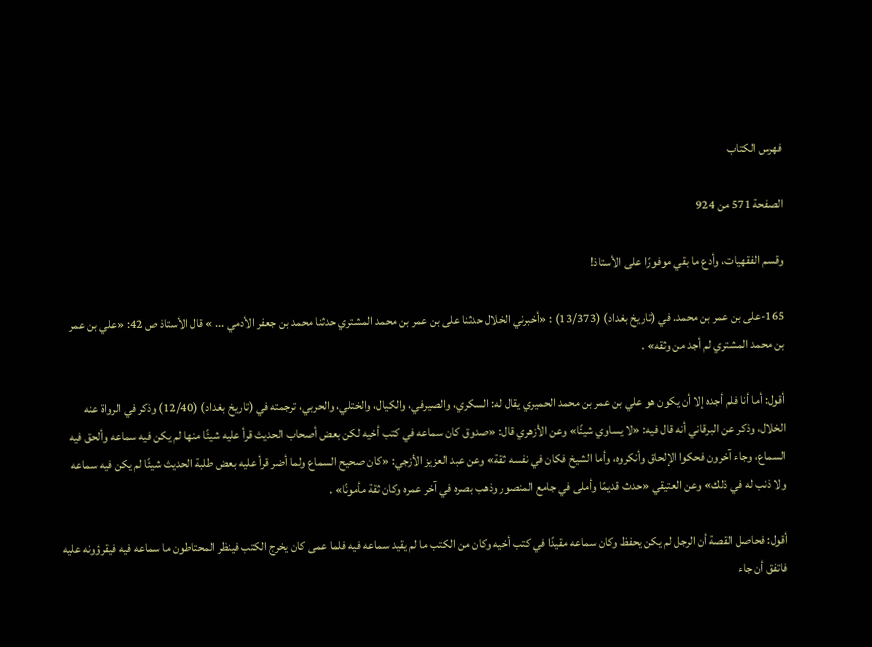فهرس الكتاب

الصفحة 571 من 924

وقسم الفقهيات، وأدع ما بقي موفورًا على الأستاذ!

165-على بن عمر بن محمد. في (تاريخ بغداد) (13/373) : «أخبرني الخلال حدثنا على بن عمر بن محمد المشتري حدثنا محمد بن جعفر الأدمي ... » قال الأستاذ ص 42: «علي بن عمر بن محمد المشتري لم أجد من وثقه» .

أقول: أما أنا فلم أجده إلا أن يكون هو علي بن عمر بن محمد الحميري يقال له: السكري، والصيرفي، والكيال، والختلي، والحربي، ترجمته في (تاريخ بغداد) (12/40) وذكر في الرواة عنه الخلال، وذكر عن البرقاني أنه قال فيه: «لا يساوي شيئًا» وعن الأزهري قال: «صدوق كان سماعه في كتب أخيه لكن بعض أصحاب الحديث قرأ عليه شيئًا منها لم يكن فيه سماعه وألحق فيه السماع، وجاء آخرون فحكوا الإلحاق وأنكروه، وأما الشيخ فكان في نفسه ثقة» وعن عبد العزيز الأزجي: «كان صحيح السماع ولما أضر قرأ عليه بعض طلبة الحديث شيئًا لم يكن فيه سماعه ولا ذنب له في ذلك» وعن العتيقي «حدث قديمًا وأملى في جامع المنصور وذهب بصره في آخر عمره وكان ثقة مأمونًا» .

أقول: فحاصل القصة أن الرجل لم يكن يحفظ وكان سماعه مقيدًا في كتب أخيه وكان من الكتب ما لم يقيد سماعه فيه فلما عمى كان يخرج الكتب فينظر المحتاطون ما سماعه فيه فيقرؤونه عليه فاتفق أن جاء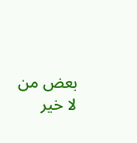بعض من لا خير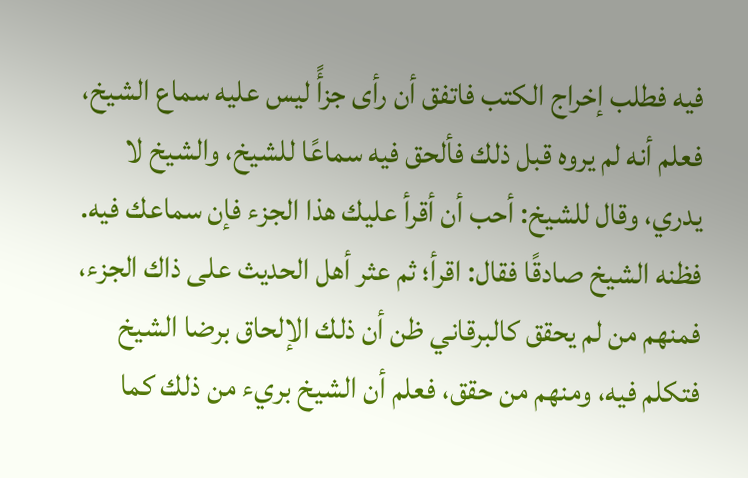فيه فطلب إخراج الكتب فاتفق أن رأى جزأً ليس عليه سماع الشيخ، فعلم أنه لم يروه قبل ذلك فألحق فيه سماعًا للشيخ، والشيخ لا يدري، وقال للشيخ: أحب أن أقرأ عليك هذا الجزء فإن سماعك فيه. فظنه الشيخ صادقًا فقال: اقرأ؛ ثم عثر أهل الحديث على ذاك الجزء، فمنهم من لم يحقق كالبرقاني ظن أن ذلك الإلحاق برضا الشيخ فتكلم فيه، ومنهم من حقق، فعلم أن الشيخ بريء من ذلك كما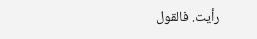رأيت. فالقول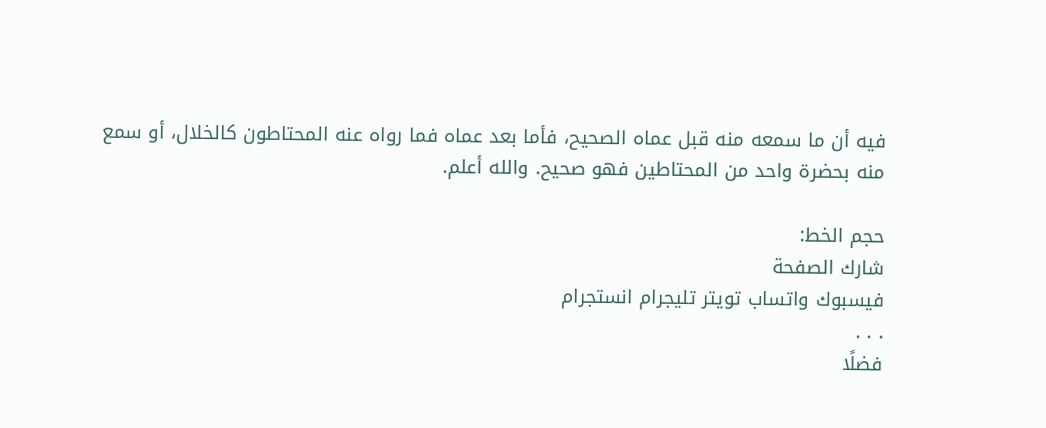فيه أن ما سمعه منه قبل عماه الصحيح، فأما بعد عماه فما رواه عنه المحتاطون كالخلال، أو سمع منه بحضرة واحد من المحتاطين فهو صحيح. والله أعلم.

حجم الخط:
شارك الصفحة
فيسبوك واتساب تويتر تليجرام انستجرام
. . .
فضلًا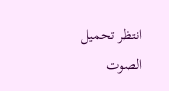انتظر تحميل الصوت